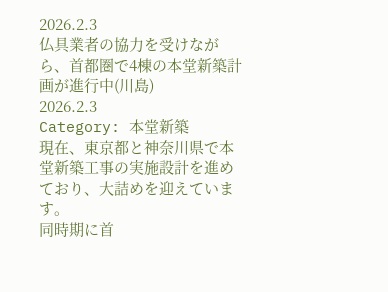2026.2.3
仏具業者の協力を受けながら、首都圏で4棟の本堂新築計画が進行中(川島)
2026.2.3
Category: 本堂新築
現在、東京都と神奈川県で本堂新築工事の実施設計を進めており、大詰めを迎えています。
同時期に首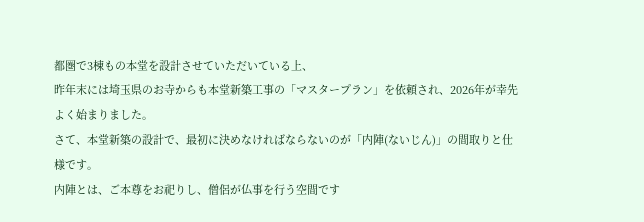都圏で3棟もの本堂を設計させていただいている上、
昨年末には埼玉県のお寺からも本堂新築工事の「マスタープラン」を依頼され、2026年が幸先よく始まりました。
さて、本堂新築の設計で、最初に決めなければならないのが「内陣(ないじん)」の間取りと仕様です。
内陣とは、ご本尊をお祀りし、僧侶が仏事を行う空間です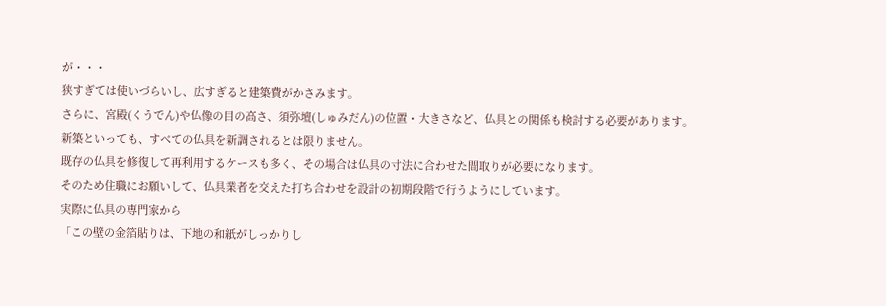が・・・
狭すぎては使いづらいし、広すぎると建築費がかさみます。
さらに、宮殿(くうでん)や仏像の目の高さ、須弥壇(しゅみだん)の位置・大きさなど、仏具との関係も検討する必要があります。
新築といっても、すべての仏具を新調されるとは限りません。
既存の仏具を修復して再利用するケースも多く、その場合は仏具の寸法に合わせた間取りが必要になります。
そのため住職にお願いして、仏具業者を交えた打ち合わせを設計の初期段階で行うようにしています。
実際に仏具の専門家から
「この壁の金箔貼りは、下地の和紙がしっかりし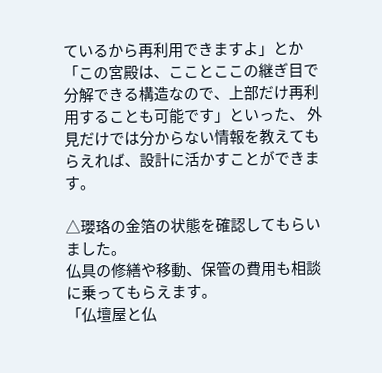ているから再利用できますよ」とか
「この宮殿は、こことここの継ぎ目で分解できる構造なので、上部だけ再利用することも可能です」といった、 外見だけでは分からない情報を教えてもらえれば、設計に活かすことができます。

△瓔珞の金箔の状態を確認してもらいました。
仏具の修繕や移動、保管の費用も相談に乗ってもらえます。
「仏壇屋と仏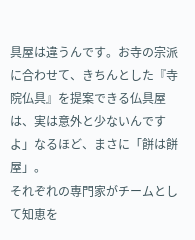具屋は違うんです。お寺の宗派に合わせて、きちんとした『寺院仏具』を提案できる仏具屋は、実は意外と少ないんですよ」なるほど、まさに「餅は餅屋」。
それぞれの専門家がチームとして知恵を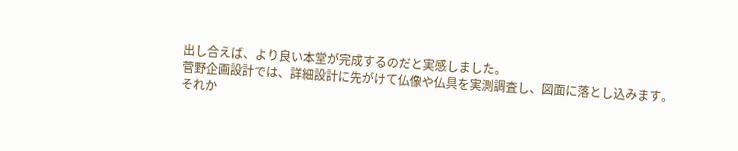出し合えば、より良い本堂が完成するのだと実感しました。
菅野企画設計では、詳細設計に先がけて仏像や仏具を実測調査し、図面に落とし込みます。
それか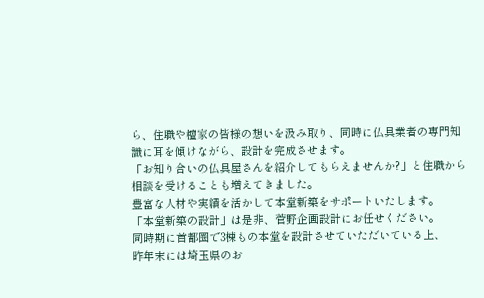ら、住職や檀家の皆様の想いを汲み取り、同時に仏具業者の専門知識に耳を傾けながら、設計を完成させます。
「お知り合いの仏具屋さんを紹介してもらえませんか?」と住職から相談を受けることも増えてきました。
豊富な人材や実績を活かして本堂新築をサポートいたします。
「本堂新築の設計」は是非、菅野企画設計にお任せください。
同時期に首都圏で3棟もの本堂を設計させていただいている上、
昨年末には埼玉県のお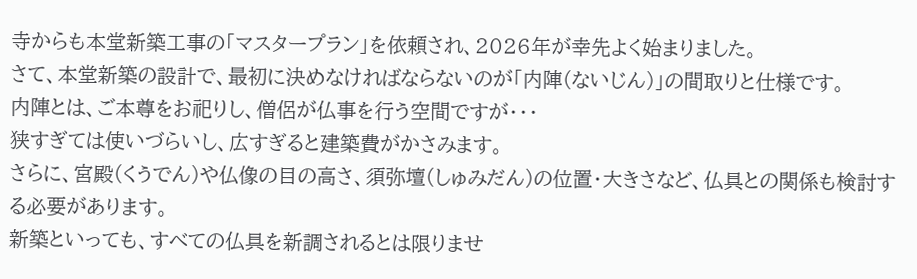寺からも本堂新築工事の「マスタープラン」を依頼され、2026年が幸先よく始まりました。
さて、本堂新築の設計で、最初に決めなければならないのが「内陣(ないじん)」の間取りと仕様です。
内陣とは、ご本尊をお祀りし、僧侶が仏事を行う空間ですが・・・
狭すぎては使いづらいし、広すぎると建築費がかさみます。
さらに、宮殿(くうでん)や仏像の目の高さ、須弥壇(しゅみだん)の位置・大きさなど、仏具との関係も検討する必要があります。
新築といっても、すべての仏具を新調されるとは限りませ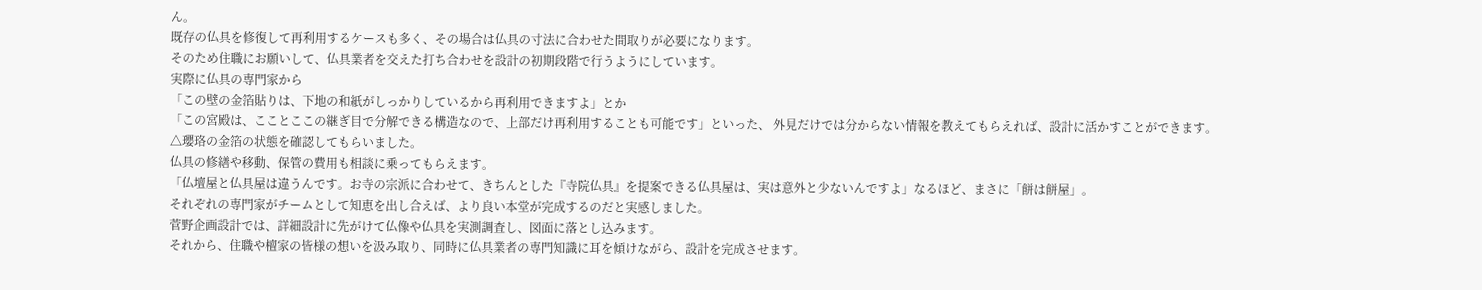ん。
既存の仏具を修復して再利用するケースも多く、その場合は仏具の寸法に合わせた間取りが必要になります。
そのため住職にお願いして、仏具業者を交えた打ち合わせを設計の初期段階で行うようにしています。
実際に仏具の専門家から
「この壁の金箔貼りは、下地の和紙がしっかりしているから再利用できますよ」とか
「この宮殿は、こことここの継ぎ目で分解できる構造なので、上部だけ再利用することも可能です」といった、 外見だけでは分からない情報を教えてもらえれば、設計に活かすことができます。
△瓔珞の金箔の状態を確認してもらいました。
仏具の修繕や移動、保管の費用も相談に乗ってもらえます。
「仏壇屋と仏具屋は違うんです。お寺の宗派に合わせて、きちんとした『寺院仏具』を提案できる仏具屋は、実は意外と少ないんですよ」なるほど、まさに「餅は餅屋」。
それぞれの専門家がチームとして知恵を出し合えば、より良い本堂が完成するのだと実感しました。
菅野企画設計では、詳細設計に先がけて仏像や仏具を実測調査し、図面に落とし込みます。
それから、住職や檀家の皆様の想いを汲み取り、同時に仏具業者の専門知識に耳を傾けながら、設計を完成させます。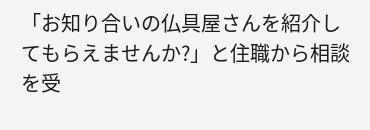「お知り合いの仏具屋さんを紹介してもらえませんか?」と住職から相談を受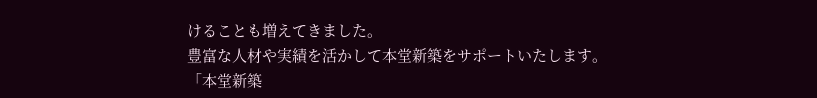けることも増えてきました。
豊富な人材や実績を活かして本堂新築をサポートいたします。
「本堂新築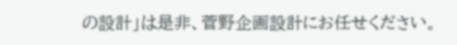の設計」は是非、菅野企画設計にお任せください。